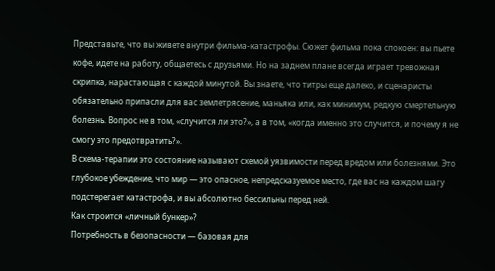Представьте, что вы живете внутри фильма-катастрофы. Сюжет фильма пока спокоен: вы пьете кофе, идете на работу, общаетесь с друзьями. Но на заднем плане всегда играет тревожная скрипка, нарастающая с каждой минутой. Вы знаете, что титры еще далеко, и сценаристы обязательно припасли для вас землетрясение, маньяка или, как минимум, редкую смертельную болезнь. Вопрос не в том, «случится ли это?», а в том, «когда именно это случится, и почему я не смогу это предотвратить?».
В схема-терапии это состояние называют схемой уязвимости перед вредом или болезнями. Это глубокое убеждение, что мир — это опасное, непредсказуемое место, где вас на каждом шагу подстерегает катастрофа, и вы абсолютно бессильны перед ней.
Как строится «личный бункер»?
Потребность в безопасности — базовая для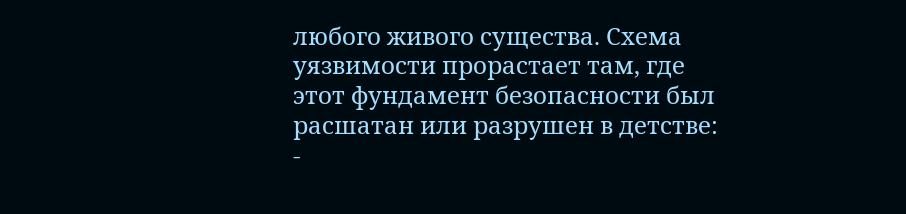любого живого существа. Схема уязвимости прорастает там, где этот фундамент безопасности был расшатан или разрушен в детстве:
-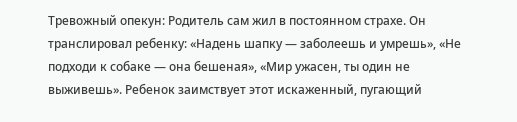Тревожный опекун: Родитель сам жил в постоянном страхе. Он транслировал ребенку: «Надень шапку — заболеешь и умрешь», «Не подходи к собаке — она бешеная», «Мир ужасен, ты один не выживешь». Ребенок заимствует этот искаженный, пугающий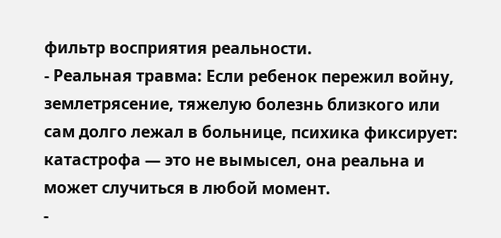фильтр восприятия реальности.
- Реальная травма: Если ребенок пережил войну, землетрясение, тяжелую болезнь близкого или сам долго лежал в больнице, психика фиксирует: катастрофа — это не вымысел, она реальна и может случиться в любой момент.
-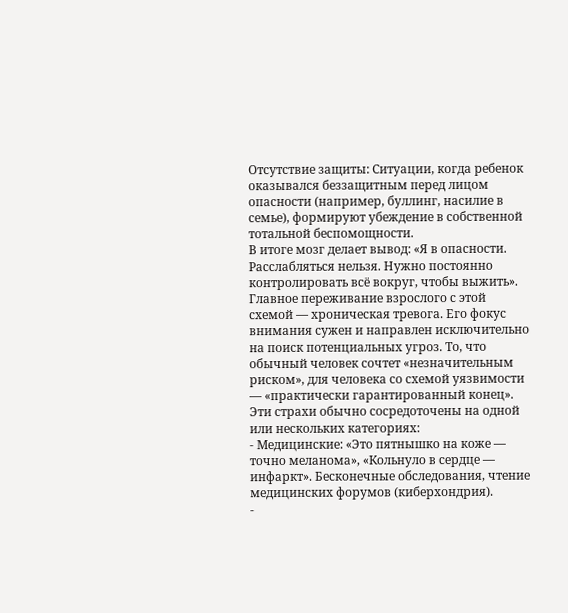Отсутствие защиты: Ситуации, когда ребенок оказывался беззащитным перед лицом опасности (например, буллинг, насилие в семье), формируют убеждение в собственной тотальной беспомощности.
В итоге мозг делает вывод: «Я в опасности. Расслабляться нельзя. Нужно постоянно контролировать всё вокруг, чтобы выжить».
Главное переживание взрослого с этой схемой — хроническая тревога. Его фокус внимания сужен и направлен исключительно на поиск потенциальных угроз. То, что обычный человек сочтет «незначительным риском», для человека со схемой уязвимости — «практически гарантированный конец».
Эти страхи обычно сосредоточены на одной или нескольких категориях:
- Медицинские: «Это пятнышко на коже — точно меланома», «Кольнуло в сердце — инфаркт». Бесконечные обследования, чтение медицинских форумов (киберхондрия).
-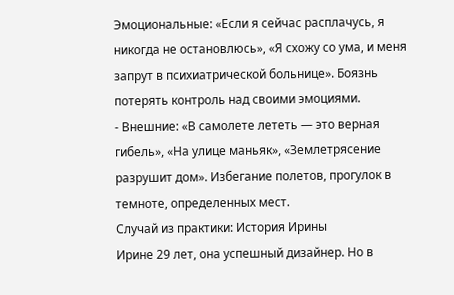Эмоциональные: «Если я сейчас расплачусь, я никогда не остановлюсь», «Я схожу со ума, и меня запрут в психиатрической больнице». Боязнь потерять контроль над своими эмоциями.
- Внешние: «В самолете лететь — это верная гибель», «На улице маньяк», «Землетрясение разрушит дом». Избегание полетов, прогулок в темноте, определенных мест.
Случай из практики: История Ирины
Ирине 29 лет, она успешный дизайнер. Но в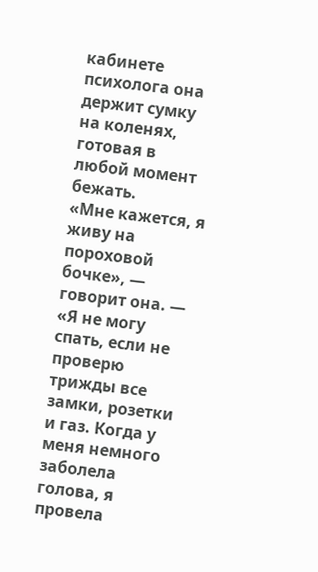кабинете психолога она держит сумку на коленях, готовая в любой момент бежать.
«Мне кажется, я живу на пороховой бочке», — говорит она. — «Я не могу спать, если не проверю трижды все замки, розетки и газ. Когда у меня немного заболела голова, я провела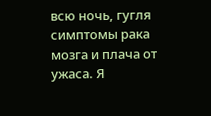всю ночь, гугля симптомы рака мозга и плача от ужаса. Я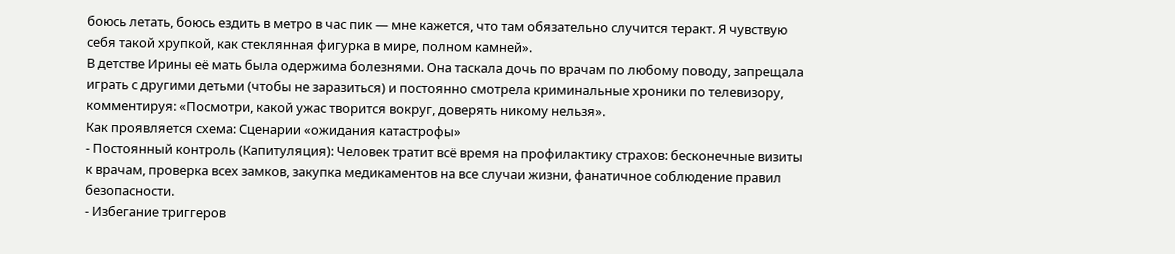боюсь летать, боюсь ездить в метро в час пик — мне кажется, что там обязательно случится теракт. Я чувствую себя такой хрупкой, как стеклянная фигурка в мире, полном камней».
В детстве Ирины её мать была одержима болезнями. Она таскала дочь по врачам по любому поводу, запрещала играть с другими детьми (чтобы не заразиться) и постоянно смотрела криминальные хроники по телевизору, комментируя: «Посмотри, какой ужас творится вокруг, доверять никому нельзя».
Как проявляется схема: Сценарии «ожидания катастрофы»
- Постоянный контроль (Капитуляция): Человек тратит всё время на профилактику страхов: бесконечные визиты к врачам, проверка всех замков, закупка медикаментов на все случаи жизни, фанатичное соблюдение правил безопасности.
- Избегание триггеров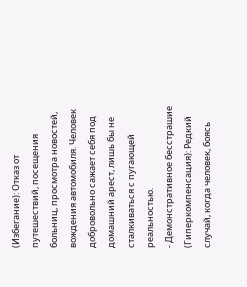(Избегание): Отказ от путешествий, посещения больниц, просмотра новостей, вождения автомобиля. Человек добровольно сажает себя под домашний арест, лишь бы не сталкиваться с пугающей реальностью.
- Демонстративное бесстрашие (Гиперкомпенсация): Редкий случай, когда человек, боясь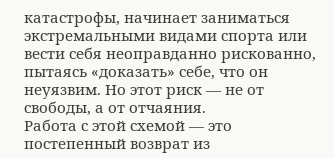катастрофы, начинает заниматься экстремальными видами спорта или вести себя неоправданно рискованно, пытаясь «доказать» себе, что он неуязвим. Но этот риск — не от свободы, а от отчаяния.
Работа с этой схемой — это постепенный возврат из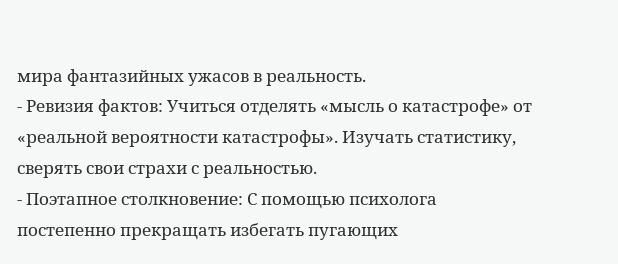мира фантазийных ужасов в реальность.
- Ревизия фактов: Учиться отделять «мысль о катастрофе» от «реальной вероятности катастрофы». Изучать статистику, сверять свои страхи с реальностью.
- Поэтапное столкновение: С помощью психолога постепенно прекращать избегать пугающих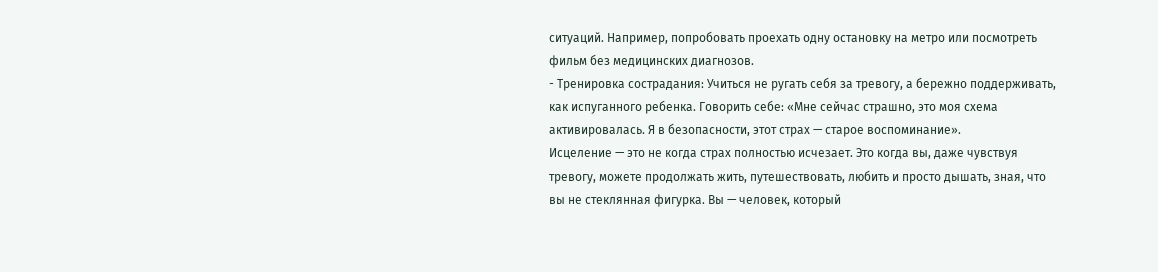ситуаций. Например, попробовать проехать одну остановку на метро или посмотреть фильм без медицинских диагнозов.
- Тренировка сострадания: Учиться не ругать себя за тревогу, а бережно поддерживать, как испуганного ребенка. Говорить себе: «Мне сейчас страшно, это моя схема активировалась. Я в безопасности, этот страх — старое воспоминание».
Исцеление — это не когда страх полностью исчезает. Это когда вы, даже чувствуя тревогу, можете продолжать жить, путешествовать, любить и просто дышать, зная, что вы не стеклянная фигурка. Вы — человек, который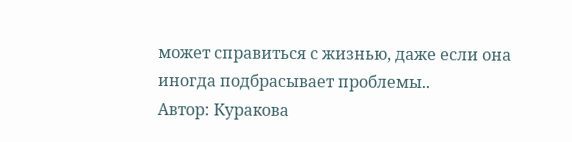может справиться с жизнью, даже если она иногда подбрасывает проблемы..
Автор: Куракова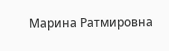Марина Ратмировна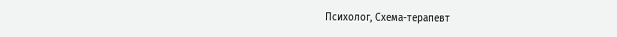Психолог, Схема-терапевт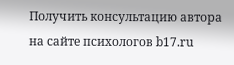Получить консультацию автора на сайте психологов b17.ru